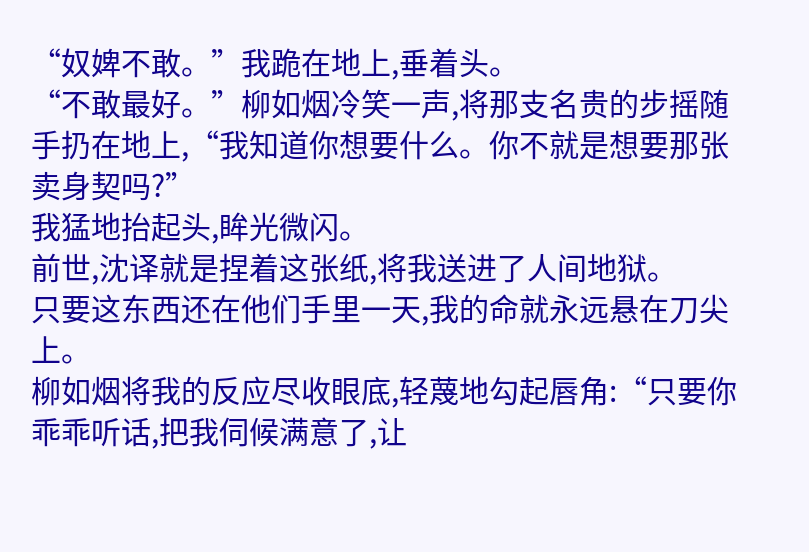“奴婢不敢。”我跪在地上,垂着头。
“不敢最好。”柳如烟冷笑一声,将那支名贵的步摇随手扔在地上,“我知道你想要什么。你不就是想要那张卖身契吗?”
我猛地抬起头,眸光微闪。
前世,沈译就是捏着这张纸,将我送进了人间地狱。
只要这东西还在他们手里一天,我的命就永远悬在刀尖上。
柳如烟将我的反应尽收眼底,轻蔑地勾起唇角:“只要你乖乖听话,把我伺候满意了,让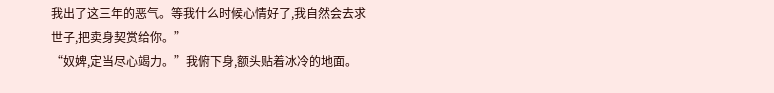我出了这三年的恶气。等我什么时候心情好了,我自然会去求世子,把卖身契赏给你。”
“奴婢,定当尽心竭力。”我俯下身,额头贴着冰冷的地面。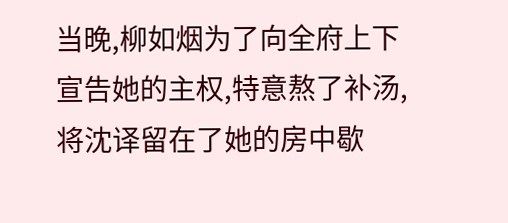当晚,柳如烟为了向全府上下宣告她的主权,特意熬了补汤,将沈译留在了她的房中歇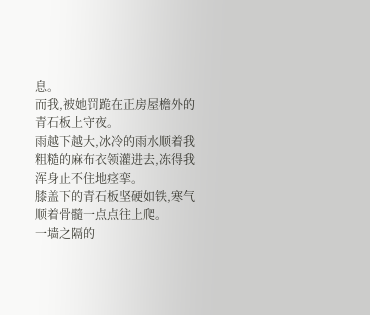息。
而我,被她罚跪在正房屋檐外的青石板上守夜。
雨越下越大,冰冷的雨水顺着我粗糙的麻布衣领灌进去,冻得我浑身止不住地痉挛。
膝盖下的青石板坚硬如铁,寒气顺着骨髓一点点往上爬。
一墙之隔的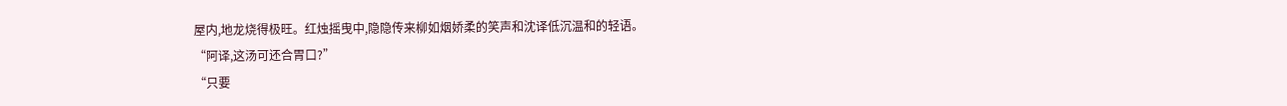屋内,地龙烧得极旺。红烛摇曳中,隐隐传来柳如烟娇柔的笑声和沈译低沉温和的轻语。
“阿译,这汤可还合胃口?”
“只要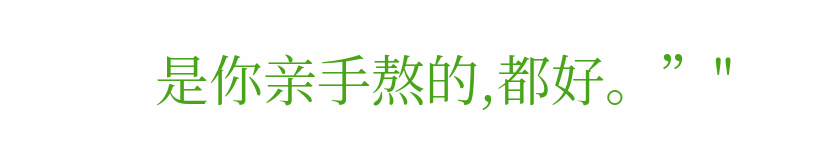是你亲手熬的,都好。”"